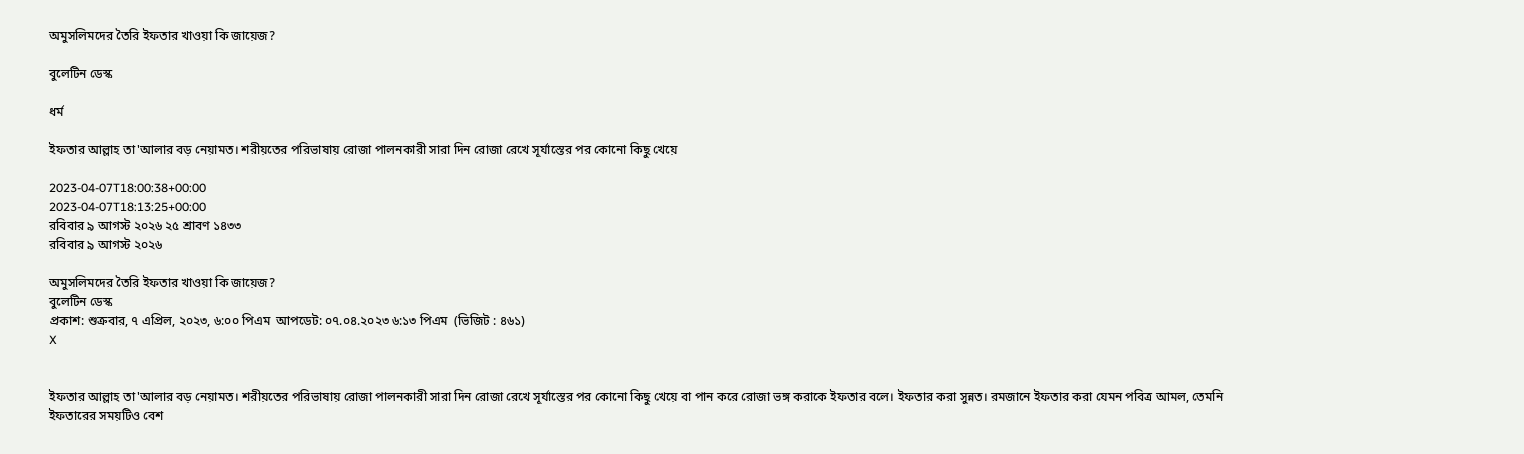অমুসলিমদের তৈরি ইফতার খাওয়া কি জায়েজ?

বুলেটিন ডেস্ক

ধর্ম

ইফতার আল্লাহ তা'আলার বড় নেয়ামত। শরীয়তের পরিভাষায় রোজা পালনকারী সারা দিন রোজা রেখে সূর্যাস্তের পর কোনো কিছু খেয়ে

2023-04-07T18:00:38+00:00
2023-04-07T18:13:25+00:00
রবিবার ৯ আগস্ট ২০২৬ ২৫ শ্রাবণ ১৪৩৩
রবিবার ৯ আগস্ট ২০২৬

অমুসলিমদের তৈরি ইফতার খাওয়া কি জায়েজ?
বুলেটিন ডেস্ক
প্রকাশ: শুক্রবার, ৭ এপ্রিল, ২০২৩, ৬:০০ পিএম  আপডেট: ০৭.০৪.২০২৩ ৬:১৩ পিএম  (ভিজিট : ৪৬১)
X


ইফতার আল্লাহ তা'আলার বড় নেয়ামত। শরীয়তের পরিভাষায় রোজা পালনকারী সারা দিন রোজা রেখে সূর্যাস্তের পর কোনো কিছু খেয়ে বা পান করে রোজা ভঙ্গ করাকে ইফতার বলে। ইফতার করা সুন্নত। রমজানে ইফতার করা যেমন পবিত্র আমল, তেমনি ইফতারের সময়টিও বেশ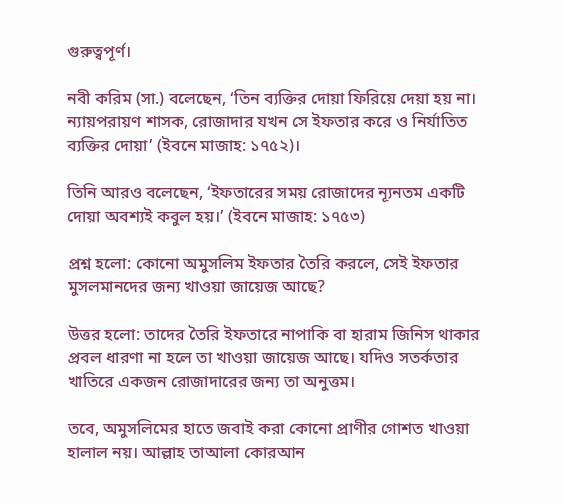গুরুত্বপূর্ণ।

নবী করিম (সা.) বলেছেন, ‘তিন ব্যক্তির দোয়া ফিরিয়ে দেয়া হয় না। ন্যায়পরায়ণ শাসক, রোজাদার যখন সে ইফতার করে ও নির্যাতিত ব্যক্তির দোয়া’ (ইবনে মাজাহ: ১৭৫২)।

তিনি আরও বলেছেন, ‘ইফতারের সময় রোজাদের ন্যূনতম একটি দোয়া অবশ্যই কবুল হয়।’ (ইবনে মাজাহ: ১৭৫৩)

প্রশ্ন হলো: কোনো অমুসলিম ইফতার তৈরি করলে, সেই ইফতার মুসলমানদের জন্য খাওয়া জায়েজ আছে?

উত্তর হলো: তাদের তৈরি ইফতারে নাপাকি বা হারাম জিনিস থাকার প্রবল ধারণা না হলে তা খাওয়া জায়েজ আছে। যদিও সতর্কতার খাতিরে একজন রোজাদারের জন্য তা অনুত্তম।

তবে, অমুসলিমের হাতে জবাই করা কোনো প্রাণীর গোশত খাওয়া হালাল নয়। আল্লাহ তাআলা কোরআন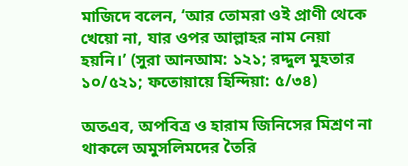মাজিদে বলেন, ‘আর তোমরা ওই প্রাণী থেকে খেয়ো না, যার ওপর আল্লাহর নাম নেয়া হয়নি।’ (সুরা আনআম: ১২১; রদ্দুল মুহতার ১০/৫২১; ফতোয়ায়ে হিন্দিয়া: ৫/৩৪)

অতএব, অপবিত্র ও হারাম জিনিসের মিশ্রণ না থাকলে অমুসলিমদের তৈরি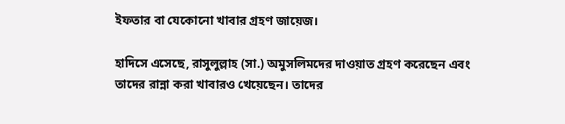ইফতার বা যেকোনো খাবার গ্রহণ জায়েজ।

হাদিসে এসেছে, রাসুলুল্লাহ (সা.) অমুসলিমদের দাওয়াত গ্রহণ করেছেন এবং তাদের রান্না করা খাবারও খেয়েছেন। তাদের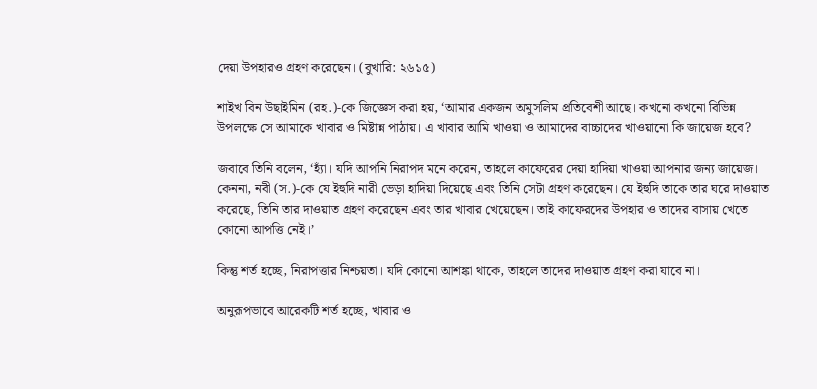দেয়া উপহারও গ্রহণ করেছেন। (বুখারি: ২৬১৫)

শাইখ বিন উছাইমিন (রহ.)-কে জিজ্ঞেস করা হয়, ‘আমার একজন অমুসলিম প্রতিবেশী আছে। কখনো কখনো বিভিন্ন উপলক্ষে সে আমাকে খাবার ও মিষ্টান্ন পাঠায়। এ খাবার আমি খাওয়া ও আমাদের বাচ্চাদের খাওয়ানো কি জায়েজ হবে?

জবাবে তিনি বলেন, ‘হ্যাঁ। যদি আপনি নিরাপদ মনে করেন, তাহলে কাফেরের দেয়া হাদিয়া খাওয়া আপনার জন্য জায়েজ। কেননা, নবী (স.)-কে যে ইহুদি নারী ভেড়া হাদিয়া দিয়েছে এবং তিনি সেটা গ্রহণ করেছেন। যে ইহুদি তাকে তার ঘরে দাওয়াত করেছে, তিনি তার দাওয়াত গ্রহণ করেছেন এবং তার খাবার খেয়েছেন। তাই কাফেরদের উপহার ও তাদের বাসায় খেতে কোনো আপত্তি নেই।’

কিন্তু শর্ত হচ্ছে, নিরাপত্তার নিশ্চয়তা। যদি কোনো আশঙ্কা থাকে, তাহলে তাদের দাওয়াত গ্রহণ করা যাবে না।

অনুরূপভাবে আরেকটি শর্ত হচ্ছে, খাবার ও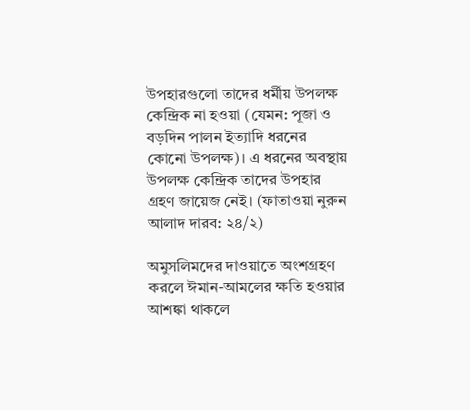উপহারগুলো তাদের ধর্মীয় উপলক্ষ কেন্দ্রিক না হওয়া (যেমন: পূজা ও বড়দিন পালন ইত্যাদি ধরনের কোনো উপলক্ষ)। এ ধরনের অবস্থায় উপলক্ষ কেন্দ্রিক তাদের উপহার গ্রহণ জায়েজ নেই। (ফাতাওয়া নুরুন আলাদ দারব: ২৪/২)

অমুসলিমদের দাওয়াতে অংশগ্রহণ করলে ঈমান-আমলের ক্ষতি হওয়ার আশঙ্কা থাকলে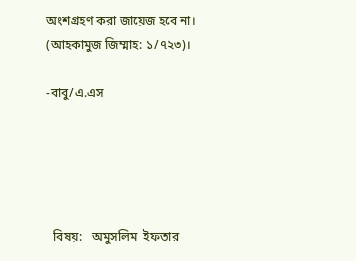অংশগ্রহণ করা জায়েজ হবে না। (আহকামুজ জিম্মাহ: ১/৭২৩)।

-বাবু/এ.এস





  বিষয়:   অমুসলিম  ইফতার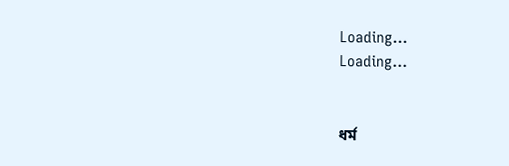Loading...
Loading...


ধর্ম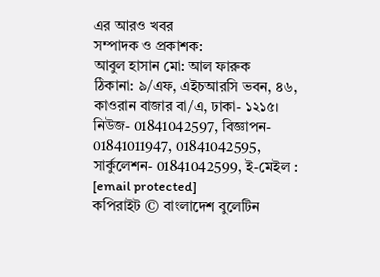এর আরও খবর
সম্পাদক ও প্রকাশক:
আবুল হাসান মো: আল ফারুক
ঠিকানা: ৯/এফ, এইচআরসি ভবন, ৪৬, কাওরান বাজার বা/এ, ঢাকা- ১২১৫।
নিউজ- 01841042597, বিজ্ঞাপন- 01841011947, 01841042595, সার্কুলেশন- 01841042599, ই-মেইল : [email protected]
কপিরাইট © বাংলাদেশ বুলেটিন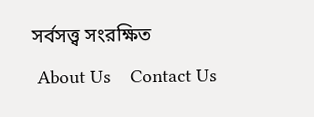সর্বসত্ত্ব সংরক্ষিত
 About Us    Contact Us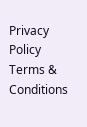Privacy Policy    Terms & Conditions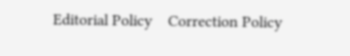Editorial Policy    Correction Policy